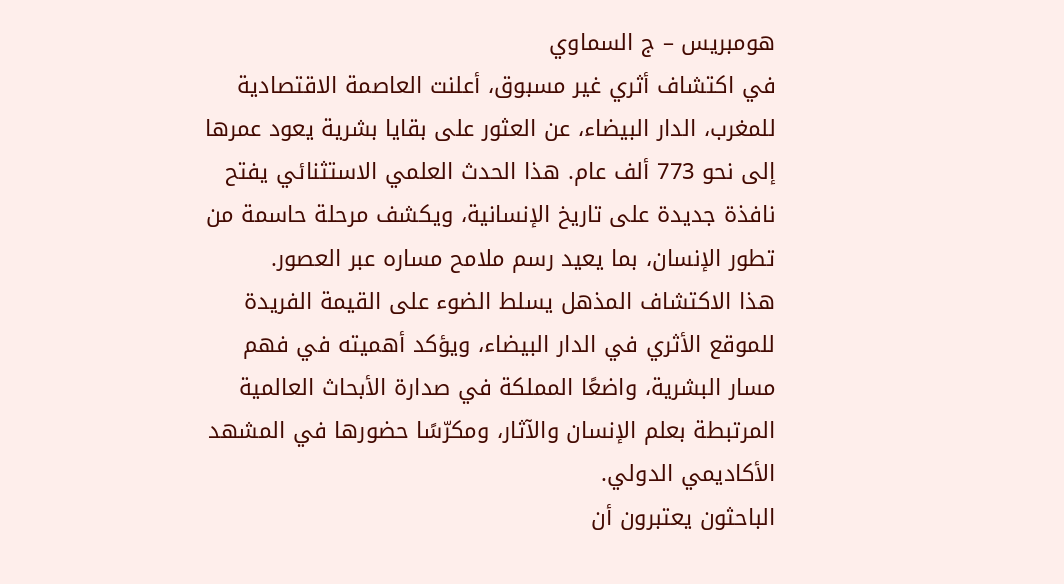هومبريس – ج السماوي
في اكتشاف أثري غير مسبوق، أعلنت العاصمة الاقتصادية للمغرب، الدار البيضاء، عن العثور على بقايا بشرية يعود عمرها إلى نحو 773 ألف عام. هذا الحدث العلمي الاستثنائي يفتح نافذة جديدة على تاريخ الإنسانية، ويكشف مرحلة حاسمة من تطور الإنسان، بما يعيد رسم ملامح مساره عبر العصور.
هذا الاكتشاف المذهل يسلط الضوء على القيمة الفريدة للموقع الأثري في الدار البيضاء، ويؤكد أهميته في فهم مسار البشرية، واضعًا المملكة في صدارة الأبحاث العالمية المرتبطة بعلم الإنسان والآثار، ومكرّسًا حضورها في المشهد الأكاديمي الدولي.
الباحثون يعتبرون أن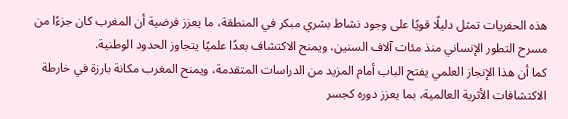هذه الحفريات تمثل دليلًا قويًا على وجود نشاط بشري مبكر في المنطقة، ما يعزز فرضية أن المغرب كان جزءًا من مسرح التطور الإنساني منذ مئات آلاف السنين، ويمنح الاكتشاف بعدًا علميًا يتجاوز الحدود الوطنية.
كما أن هذا الإنجاز العلمي يفتح الباب أمام المزيد من الدراسات المتقدمة، ويمنح المغرب مكانة بارزة في خارطة الاكتشافات الأثرية العالمية، بما يعزز دوره كجسر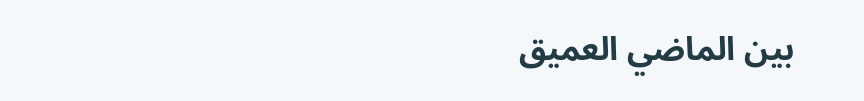بين الماضي العميق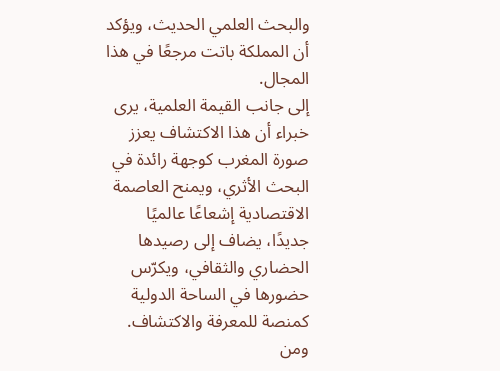والبحث العلمي الحديث، ويؤكد أن المملكة باتت مرجعًا في هذا المجال.
إلى جانب القيمة العلمية، يرى خبراء أن هذا الاكتشاف يعزز صورة المغرب كوجهة رائدة في البحث الأثري، ويمنح العاصمة الاقتصادية إشعاعًا عالميًا جديدًا، يضاف إلى رصيدها الحضاري والثقافي، ويكرّس حضورها في الساحة الدولية كمنصة للمعرفة والاكتشاف.
ومن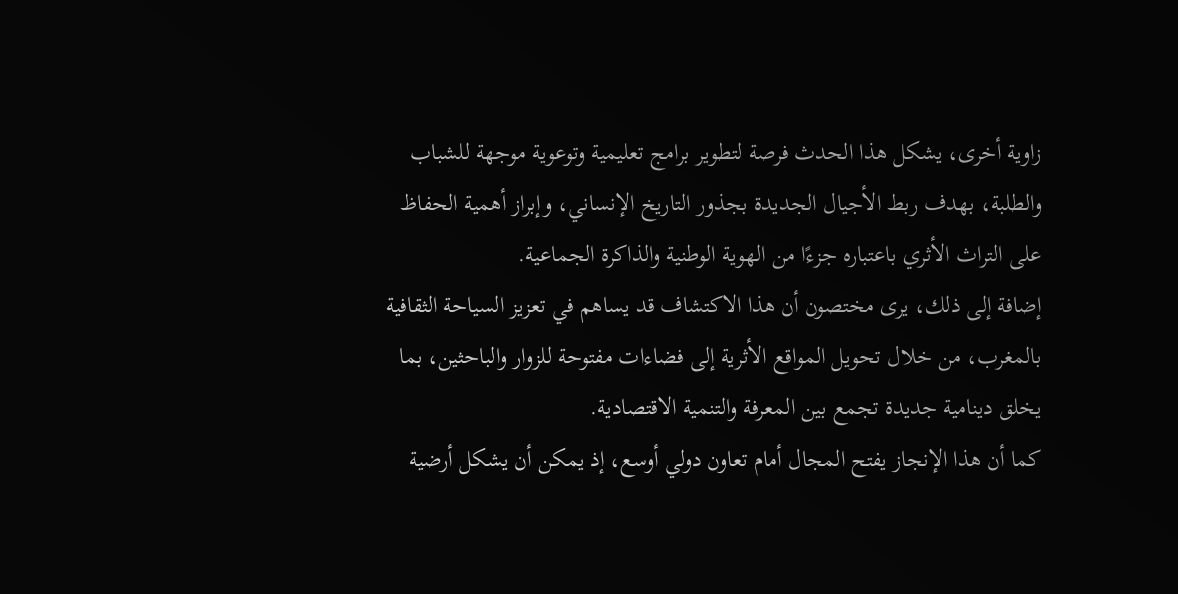زاوية أخرى، يشكل هذا الحدث فرصة لتطوير برامج تعليمية وتوعوية موجهة للشباب والطلبة، بهدف ربط الأجيال الجديدة بجذور التاريخ الإنساني، وإبراز أهمية الحفاظ على التراث الأثري باعتباره جزءًا من الهوية الوطنية والذاكرة الجماعية.
إضافة إلى ذلك، يرى مختصون أن هذا الاكتشاف قد يساهم في تعزيز السياحة الثقافية بالمغرب، من خلال تحويل المواقع الأثرية إلى فضاءات مفتوحة للزوار والباحثين، بما يخلق دينامية جديدة تجمع بين المعرفة والتنمية الاقتصادية.
كما أن هذا الإنجاز يفتح المجال أمام تعاون دولي أوسع، إذ يمكن أن يشكل أرضية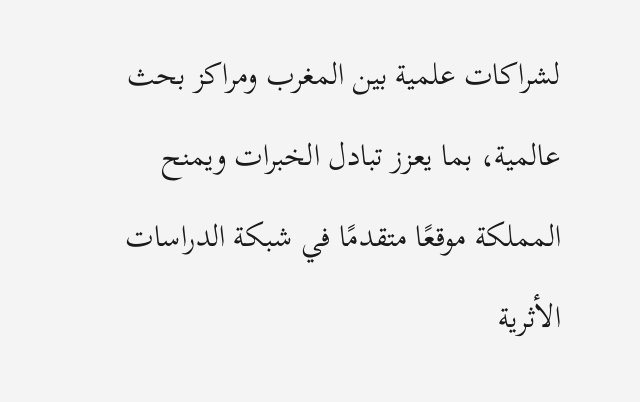لشراكات علمية بين المغرب ومراكز بحث عالمية، بما يعزز تبادل الخبرات ويمنح المملكة موقعًا متقدمًا في شبكة الدراسات الأثرية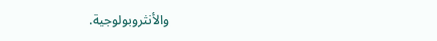والأنثروبولوجية.